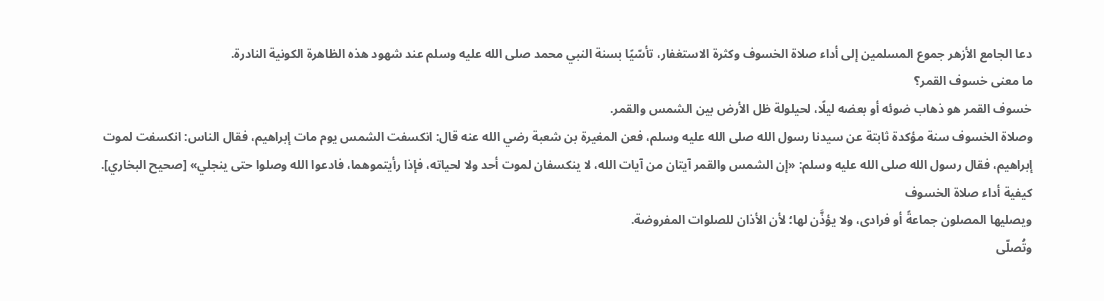دعا الجامع الأزهر جموع المسلمين إلى أداء صلاة الخسوف وكثرة الاستغفار، تأسّيًا بسنة النبي محمد صلى الله عليه وسلم عند شهود هذه الظاهرة الكونية النادرة.
ما معنى خسوف القمر؟
خسوف القمر هو ذهاب ضوئه أو بعضه ليلًا، لحيلولة ظل الأرض بين الشمس والقمر.
وصلاة الخسوف سنة مؤكدة ثابتة عن سيدنا رسول الله صلى الله عليه وسلم، فعن المغيرة بن شعبة رضي الله عنه قال: انكسفت الشمس يوم مات إبراهيم، فقال الناس: انكسفت لموت إبراهيم، فقال رسول الله صلى الله عليه وسلم: «إن الشمس والقمر آيتان من آيات الله، لا ينكسفان لموت أحد ولا لحياته، فإذا رأيتموهما، فادعوا الله وصلوا حتى ينجلي» [صحيح البخاري].
كيفية أداء صلاة الخسوف
ويصليها المصلون جماعةً أو فرادى، ولا يؤذَّن لها؛ لأن الأذان للصلوات المفروضة.
وتُصلّى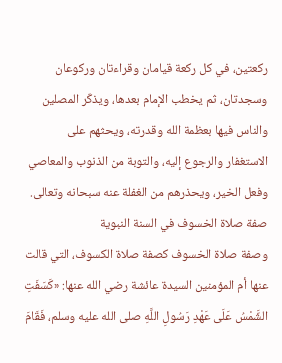ركعتين، في كل ركعة قيامان وقراءتان وركوعان وسجدتان، ثم يخطب الإمام بعدها، ويذكّر المصلين والناس فيها بعظمة الله وقدرته، ويحثهم على الاستغفار والرجوع إليه، والتوبة من الذنوب والمعاصي وفعل الخير، ويحذرهم من الغفلة عنه سبحانه وتعالى.
صفة صلاة الخسوف في السنة النبوية
وصفة صلاة الخسوف كصفة صلاة الكسوف، التي قالت عنها أم المؤمنين السيدة عائشة رضي الله عنها: «كَسَفَتِ الشَّمْسُ عَلَى عَهْدِ رَسُولِ اللَّهِ صلى الله عليه وسلم، فَقَامَ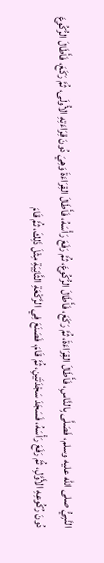النَّبِيُّ صلى الله عليه وسلم، فَصَلَّى بِالنَّاسِ، فَأَطَالَ القِرَاءَةَ، ثُمَّ رَكَعَ، فَأَطَالَ الرُّكُوعَ، ثُمَّ رَفَعَ رَأْسَهُ، فَأَطَالَ القِرَاءَةَ وَهِيَ دُونَ قِرَاءَتِهِ الأُولَى، ثُمَّ رَكَعَ، فَأَطَالَ الرُّكُوعَ دُونَ رُكُوعِهِ الأَوَّلِ، ثُمَّ رَفَعَ رَأْسَهُ، فَسَجَدَ سَجْدَتَيْنِ، ثُمَّ قَامَ، فَصَنَعَ فِي الرَّكْعَةِ الثَّانِيَةِ مِثْلَ ذَلِكَ، ثُمَّ قَامَ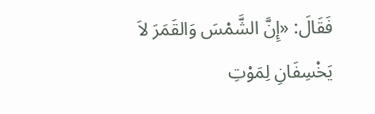فَقَالَ: «إِنَّ الشَّمْسَ وَالقَمَرَ لاَ يَخْسِفَانِ لِمَوْتِ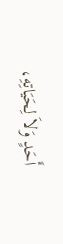أَحَدٍ وَلاَ لِحَيَاتِهِ،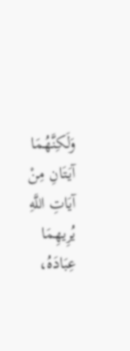وَلَكِنَّهُمَا آيَتَانِ مِنْ آيَاتِ اللَّهِ يُرِيهِمَا عِبَادَهُ،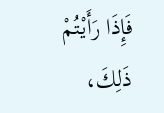فَإِذَا رَأَيْتُمْ ذَلِكَ،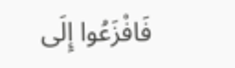فَافْزَعُوا إِلَى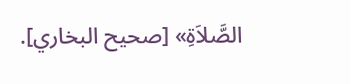الصَّلاَةِ» [صحيح البخاري].